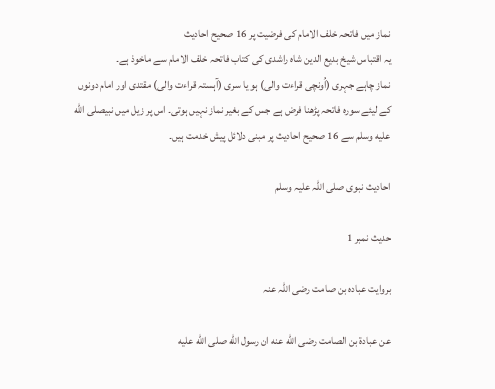نماز میں فاتحہ خلف الامام کی فرضیت پر 16 صحیح احادیث
یہ اقتباس شیخ بدیع الدین شاہ راشدی کی کتاب فاتحہ خلف الامام سے ماخوذ ہے۔
نماز چاہے جہری (اُونچی قراءت والی) ہو یا سری (آہستہ قراءت والی) مقتدی اور امام دونوں کے لیئے سورہ فاتحہ پڑھنا فرض ہے جس کے بغیر نماز نہیں ہوتی۔ اس پر زیل میں نبیصلى الله عليه وسلم سے 16 صحیح احادیث پر مبنی دلائل پیش خدمت ہیں۔

احادیث نبوی صلی اللہ علیہ وسلم

حدیث نمبر 1

بروایت عبادہ بن صامت رضی اللہ عنہ

عن عبادة بن الصامت رضى الله عنه ان رسول الله صلى الله عليه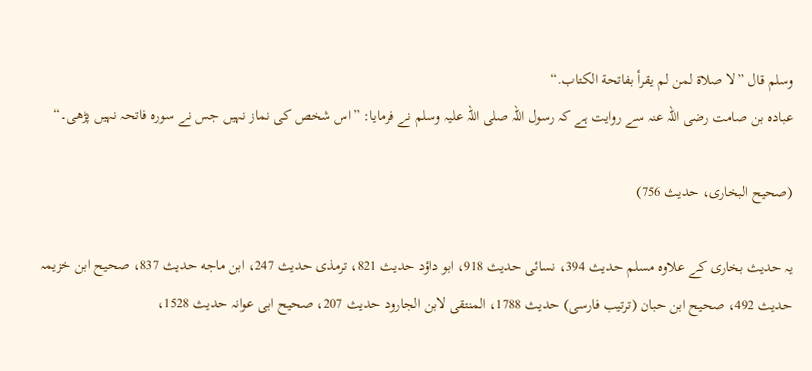وسلم قال ”لا صلاة لمن لم يقرأ بفاتحة الكتاب.“
عبادہ بن صامت رضی اللہ عنہ سے روایت ہے کہ رسول اللہ صلی اللہ علیہ وسلم نے فرمایا: ”اس شخص کی نماز نہیں جس نے سورہ فاتحہ نہیں پڑھی۔“

(صحیح البخاری، حدیث 756)

یہ حدیث بخاری کے علاوہ مسلم حدیث 394، نسائی حدیث 918، ابو داؤد حدیث 821، ترمذی حدیث 247، ابن ماجه حدیث 837، صحیح ابن خزیمہ حدیث 492، صحیح ابن حبان (ترتیب فارسی) حدیث 1788، المنتقی لابن الجارود حدیث 207، صحیح ابی عوانہ حدیث 1528،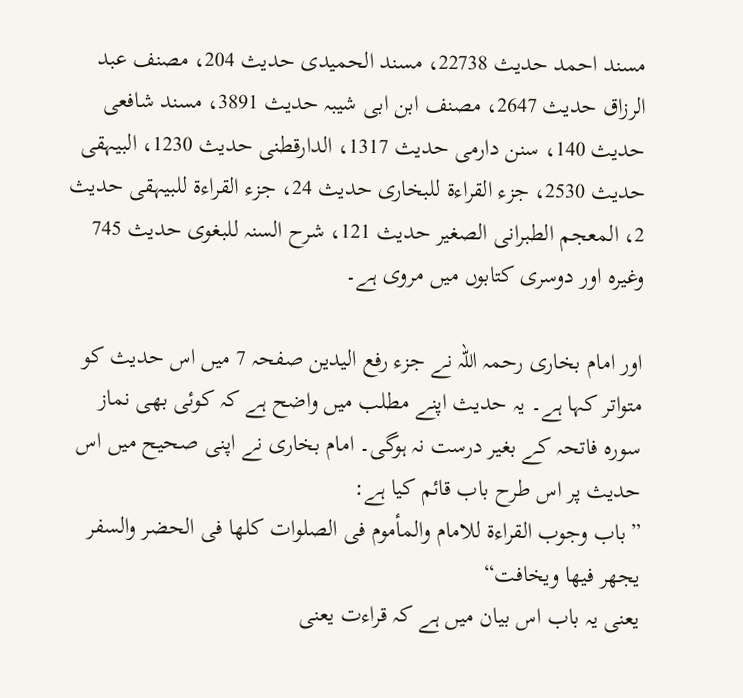مسند احمد حدیث 22738، مسند الحمیدی حدیث 204، مصنف عبد الرزاق حدیث 2647، مصنف ابن ابی شیبہ حدیث 3891، مسند شافعی حدیث 140، سنن دارمی حدیث 1317، الدارقطنی حدیث 1230، البیہقی حدیث 2530، جزء القراءة للبخاری حدیث 24، جزء القراءة للبیہقی حدیث 2، المعجم الطبرانی الصغیر حدیث 121، شرح السنہ للبغوی حدیث 745 وغیرہ اور دوسری کتابوں میں مروی ہے۔

اور امام بخاری رحمہ اللہ نے جزء رفع الیدین صفحہ 7 میں اس حدیث کو متواتر کہا ہے۔ یہ حدیث اپنے مطلب میں واضح ہے کہ کوئی بھی نماز سورہ فاتحہ کے بغیر درست نہ ہوگی۔ امام بخاری نے اپنی صحیح میں اس حدیث پر اس طرح باب قائم کیا ہے:
”باب وجوب القراءة للامام والمأموم فى الصلوات كلها فى الحضر والسفر يجهر فيها ويخافت“
یعنی یہ باب اس بیان میں ہے کہ قراءت یعنی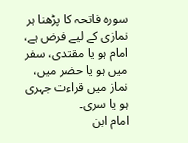سورہ فاتحہ کا پڑھنا ہر نمازی کے لیے فرض ہے، امام ہو یا مقتدی، سفر میں ہو یا حضر میں، نماز میں قراءت جہری ہو یا سری۔
امام ابن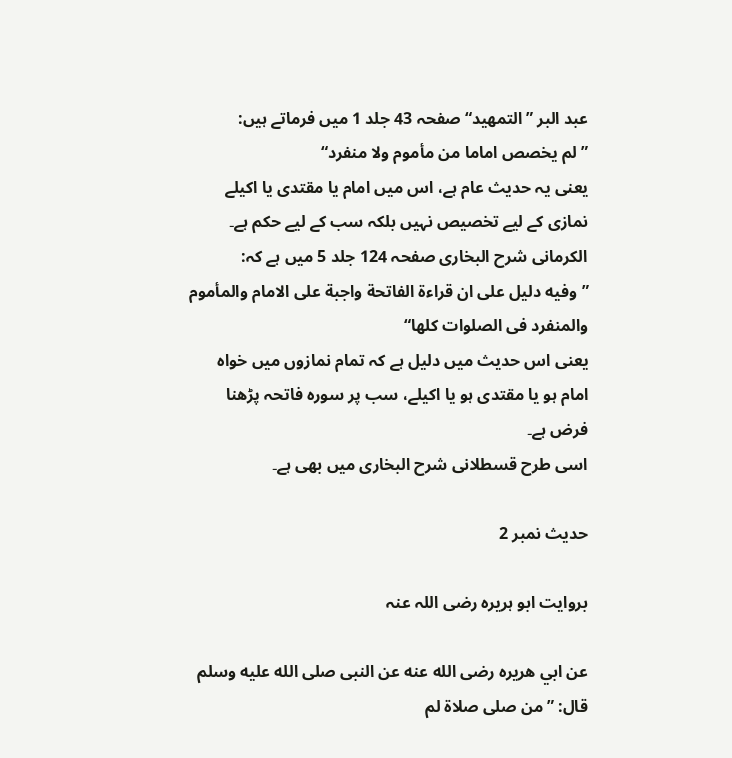عبد البر ”التمهيد“ صفحہ 43 جلد 1 میں فرماتے ہیں:
”لم يخصص اماما من مأموم ولا منفرد“
یعنی یہ حدیث عام ہے، اس میں امام یا مقتدی یا اکیلے نمازی کے لیے تخصیص نہیں بلکہ سب کے لیے حکم ہے۔
الکرمانی شرح البخاری صفحہ 124 جلد 5 میں ہے کہ:
”وفيه دليل على ان قراءة الفاتحة واجبة على الامام والمأموم والمنفرد فى الصلوات كلها“
یعنی اس حدیث میں دلیل ہے کہ تمام نمازوں میں خواہ امام ہو یا مقتدی ہو یا اکیلے، سب پر سورہ فاتحہ پڑھنا فرض ہے۔
اسی طرح قسطلانی شرح البخاری میں بھی ہے۔

حدیث نمبر 2

بروایت ابو ہریرہ رضی اللہ عنہ

عن ابي هريره رضى الله عنه عن النبى صلى الله عليه وسلم قال: ”من صلى صلاة لم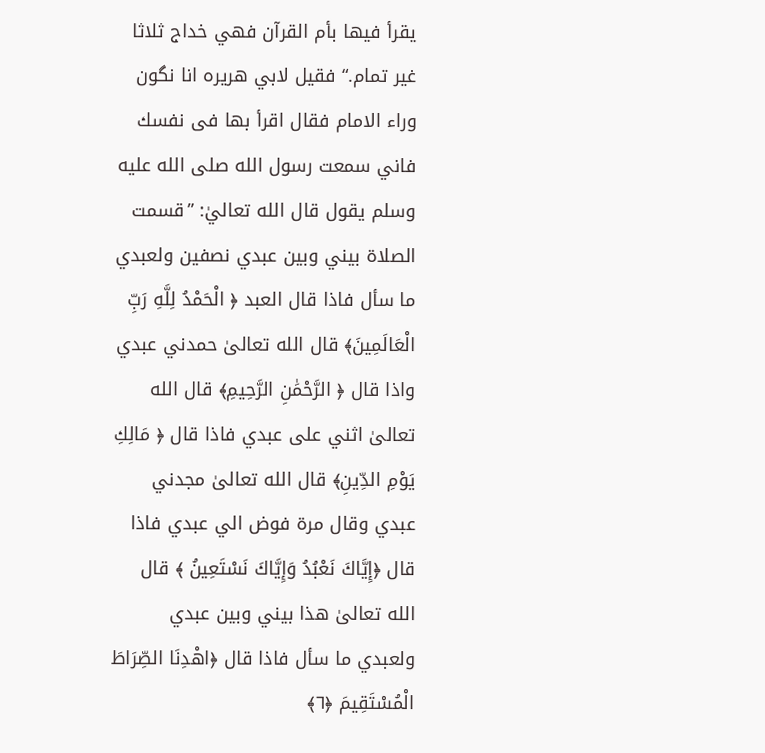يقرأ فيها بأم القرآن فهي خداج ثلاثا غير تمام.“ فقيل لابي هريره انا نگون وراء الامام فقال اقرأ بها فى نفسك فاني سمعت رسول الله صلى الله عليه وسلم يقول قال الله تعاليٰ: ”قسمت الصلاة بيني وبين عبدي نصفين ولعبدي ما سأل فاذا قال العبد ﴿ الْحَمْدُ لِلَّهِ رَبِّ الْعَالَمِينَ﴾ قال الله تعالىٰ حمدني عبدي واذا قال ﴿ الرَّحْمَٰنِ الرَّحِيمِ﴾ قال الله تعالىٰ اثني على عبدي فاذا قال ﴿ مَالِكِ يَوْمِ الدِّينِ﴾ قال الله تعالىٰ مجدني عبدي وقال مرة فوض الي عبدي فاذا قال ﴿إِيَّاكَ نَعْبُدُ وَإِيَّاكَ نَسْتَعِينُ ﴾ قال الله تعالىٰ هذا بيني وبين عبدي ولعبدي ما سأل فاذا قال ﴿اهْدِنَا الصِّرَاطَ الْمُسْتَقِيمَ ﴿٦﴾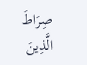صِرَاطَ الَّذِينَ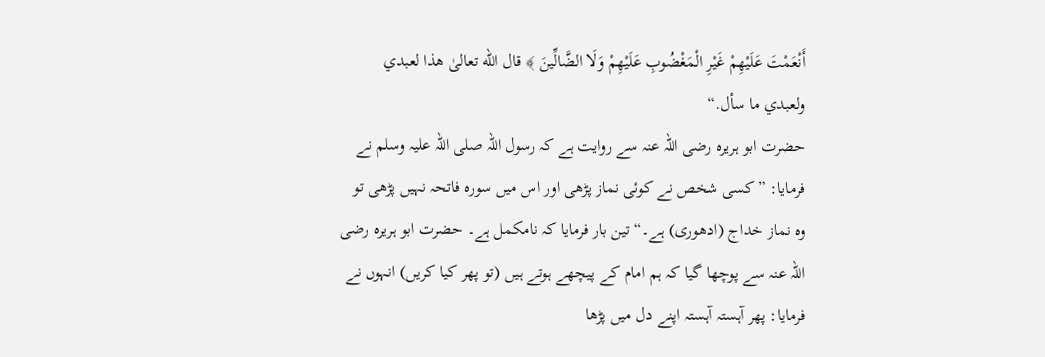أَنْعَمْتَ عَلَيْهِمْ غَيْرِ الْمَغْضُوبِ عَلَيْهِمْ وَلَا الضَّالِّينَ ﴾ قال الله تعالىٰ هذا لعبدي ولعبدي ما سأل.“
حضرت ابو ہریرہ رضی اللہ عنہ سے روایت ہے کہ رسول اللہ صلی اللہ علیہ وسلم نے فرمایا: ”کسی شخص نے کوئی نماز پڑھی اور اس میں سورہ فاتحہ نہیں پڑھی تو وہ نماز خداج (ادھوری) ہے۔“ تین بار فرمایا کہ نامکمل ہے۔ حضرت ابو ہریرہ رضی اللہ عنہ سے پوچھا گیا کہ ہم امام کے پیچھے ہوتے ہیں (تو پھر کیا کریں) انہوں نے فرمایا: پھر آہستہ آہستہ اپنے دل میں پڑھا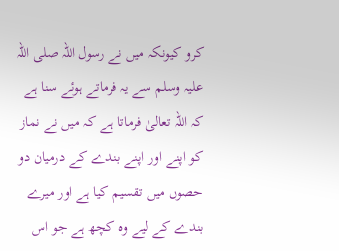کرو کیونکہ میں نے رسول اللہ صلی اللہ علیہ وسلم سے یہ فرماتے ہوئے سنا ہے کہ اللہ تعالیٰ فرماتا ہے کہ میں نے نماز کو اپنے اور اپنے بندے کے درمیان دو حصوں میں تقسیم کیا ہے اور میرے بندے کے لیے وہ کچھ ہے جو اس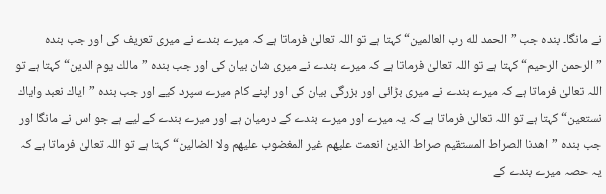نے مانگا۔ بندہ جب ”الحمد لله رب العالمين“ کہتا ہے تو اللہ تعالیٰ فرماتا ہے کہ میرے بندے نے میری تعریف کی اور جب بندہ ”الرحمن الرحيم“ کہتا ہے تو اللہ تعالیٰ فرماتا ہے کہ میرے بندے نے میری شان بیان کی اور جب بندہ ”مالك يوم الدين“ کہتا ہے تو اللہ تعالیٰ فرماتا ہے کہ میرے بندے نے میری بڑائی اور بزرگی بیان کی اور اپنے کام میرے سپرد کیے اور جب بندہ ”اياك نعبد واياك نستعين“ کہتا ہے تو اللہ تعالیٰ فرماتا ہے کہ یہ میرے اور میرے بندے کے درمیان ہے اور میرے بندے کے لیے ہے جو اس نے مانگا اور جب بندہ ”اهدنا الصراط المستقيم صراط الذين انعمت عليهم غير المغضوب عليهم ولا الضالين“ کہتا ہے تو اللہ تعالیٰ فرماتا ہے کہ یہ حصہ میرے بندے کے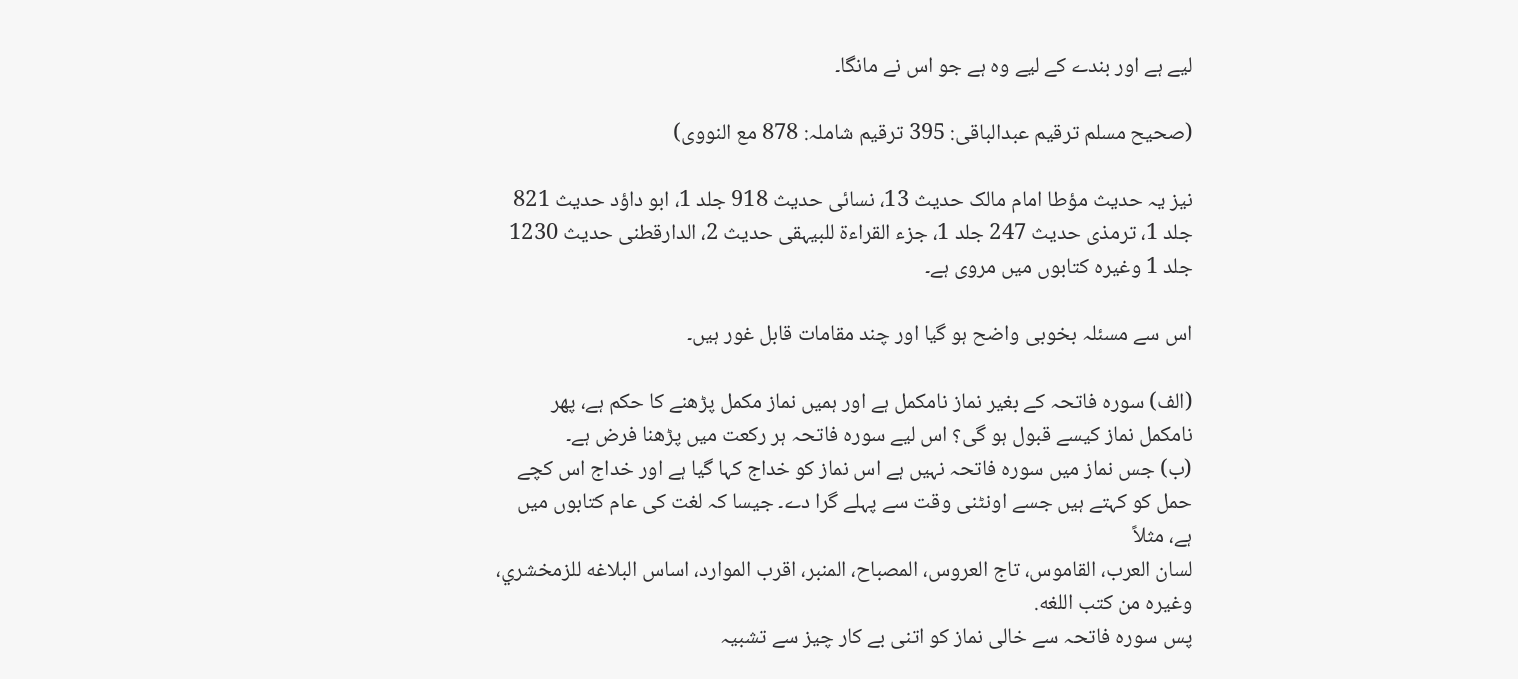لیے ہے اور بندے کے لیے وہ ہے جو اس نے مانگا۔

(صحیح مسلم ترقیم عبدالباقی: 395 ترقیم شاملہ: 878 مع النووی)

نیز یہ حدیث مؤطا امام مالک حدیث 13، نسائی حدیث 918 جلد 1، ابو داؤد حدیث 821 جلد 1، ترمذی حدیث 247 جلد 1، جزء القراءة للبیہقی حدیث 2، الدارقطنی حدیث 1230 جلد 1 وغیرہ کتابوں میں مروی ہے۔

اس سے مسئلہ بخوبی واضح ہو گیا اور چند مقامات قابل غور ہیں۔

(الف) سورہ فاتحہ کے بغیر نماز نامکمل ہے اور ہمیں نماز مکمل پڑھنے کا حکم ہے، پھر نامکمل نماز کیسے قبول ہو گی؟ اس لیے سورہ فاتحہ ہر رکعت میں پڑھنا فرض ہے۔
(ب) جس نماز میں سورہ فاتحہ نہیں ہے اس نماز کو خداج کہا گیا ہے اور خداج اس کچے حمل کو کہتے ہیں جسے اونٹنی وقت سے پہلے گرا دے۔ جیسا کہ لغت کی عام کتابوں میں ہے، مثلاً
لسان العرب، القاموس، تاج العروس، المصباح، المنبر، اقرب الموارد، اساس البلاغه للزمخشري، وغيره من كتب اللغه.
پس سورہ فاتحہ سے خالی نماز کو اتنی بے کار چیز سے تشبیہ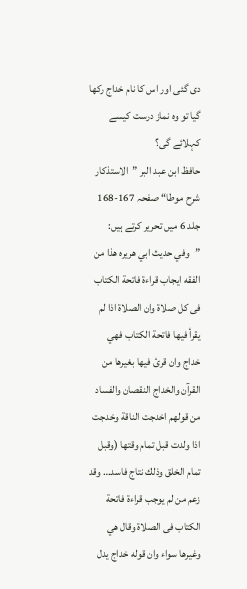دی گئی اور اس کا نام خداج رکھا گیا تو وہ نماز درست کیسے کہلائے گی؟
حافظ ابن عبد البر ”الاستذكار شرح موطا“ صفحہ 167-168 جلد 6 میں تحریر کرتے ہیں:
”وفي حديث ابي هريره هذا من الفقه ايجاب قراءة فاتحة الكتاب فى كل صلاة وان الصلاة اذا لم يقرأ فيها فاتحة الكتاب فهي خداج وان قرئ فيها بغيرها من القرآن والخداج النقصان والفساد من قولهم اخدجت الناقة وخدجت اذا ولدت قبل تمام وقتها (وقبل تمام الخلق وذلك نتاج فاسد… وقد زعم من لم يوجب قراءة فاتحة الكتاب فى الصلاة وقال هي وغيرها سواء وان قوله خداج يدل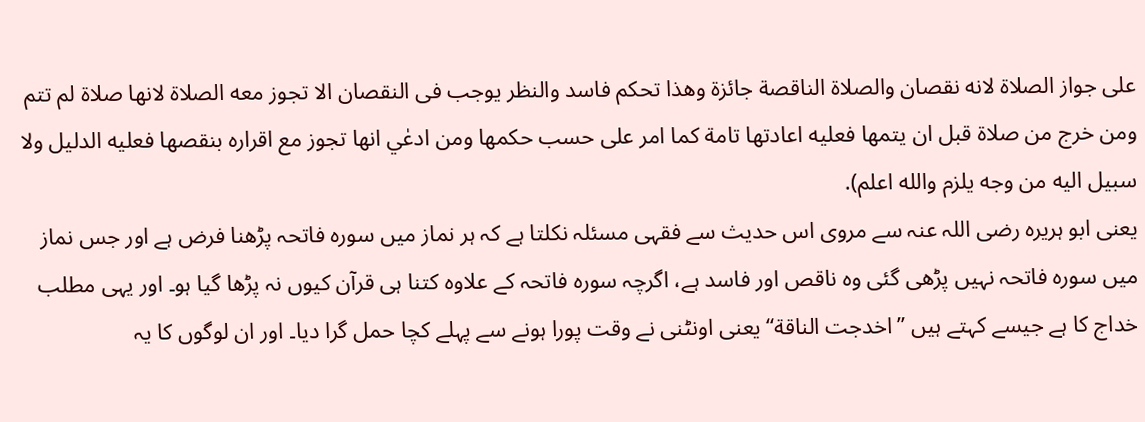على جواز الصلاة لانه نقصان والصلاة الناقصة جائزة وهذا تحكم فاسد والنظر يوجب فى النقصان الا تجوز معه الصلاة لانها صلاة لم تتم ومن خرج من صلاة قبل ان يتمها فعليه اعادتها تامة كما امر على حسب حكمها ومن ادعٰي انها تجوز مع اقراره بنقصها فعليه الدليل ولا سبيل اليه من وجه يلزم والله اعلم).
یعنی ابو ہریرہ رضی اللہ عنہ سے مروی اس حدیث سے فقہی مسئلہ نکلتا ہے کہ ہر نماز میں سورہ فاتحہ پڑھنا فرض ہے اور جس نماز میں سورہ فاتحہ نہیں پڑھی گئی وہ ناقص اور فاسد ہے، اگرچہ سورہ فاتحہ کے علاوہ کتنا ہی قرآن کیوں نہ پڑھا گیا ہو۔ اور یہی مطلب خداج کا ہے جیسے کہتے ہیں ”اخدجت الناقة“ یعنی اونٹنی نے وقت پورا ہونے سے پہلے کچا حمل گرا دیا۔ اور ان لوگوں کا یہ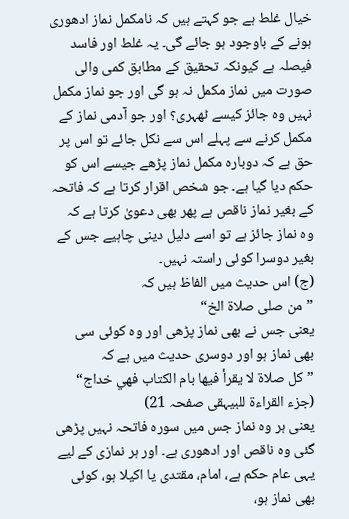خیال غلط ہے جو کہتے ہیں کہ نامکمل نماز ادھوری ہونے کے باوجود ہو جائے گی۔ یہ غلط اور فاسد فیصلہ ہے کیونکہ تحقیق کے مطابق کمی والی صورت میں نماز مکمل نہ ہو گی اور جو نماز مکمل نہیں وہ جائز کیسے ٹھہری؟ اور جو آدمی نماز کے مکمل کرنے سے پہلے اس سے نکل جائے تو اس پر حق ہے کہ دوبارہ مکمل نماز پڑھے جیسے اس کو حکم دیا گیا ہے۔ جو شخص اقرار کرتا ہے کہ فاتحہ کے بغیر نماز ناقص ہے پھر بھی دعویٰ کرتا ہے کہ وہ نماز جائز ہے تو اسے دلیل دینی چاہیے جس کے بغیر دوسرا کوئی راستہ نہیں۔
(ج) اس حدیث میں الفاظ ہیں کہ
”من صلى صلاة الخ“
یعنی جس نے بھی نماز پڑھی اور وہ کوئی سی بھی نماز ہو اور دوسری حدیث میں ہے کہ
”كل صلاة لا يقرأ فيها بام الكتاب فهي خداج“
(جزء القراءة للبیہقی صفحہ 21)
یعنی ہر وہ نماز جس میں سورہ فاتحہ نہیں پڑھی گئی وہ ناقص اور ادھوری ہے۔ اور ہر نمازی کے لیے یہی عام حکم ہے، امام، مقتدی یا اکیلا ہو، کوئی بھی نماز ہو،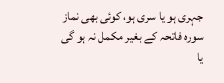جہری ہو یا سری ہو، کوئی بھی نماز سورہ فاتحہ کے بغیر مکمل نہ ہو گی یا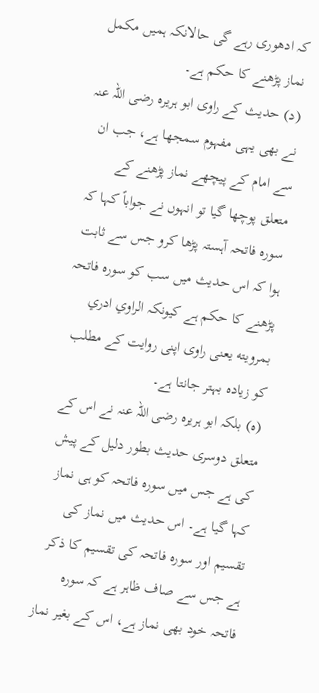کہ ادھوری رہے گی حالانکہ ہمیں مکمل نماز پڑھنے کا حکم ہے۔
(د) حدیث کے راوی ابو ہریرہ رضی اللہ عنہ نے بھی یہی مفہوم سمجھا ہے، جب ان سے امام کے پیچھے نماز پڑھنے کے متعلق پوچھا گیا تو انہوں نے جواباً کہا کہ سورہ فاتحہ آہستہ پڑھا کرو جس سے ثابت ہوا کہ اس حدیث میں سب کو سورہ فاتحہ پڑھنے کا حکم ہے کیونکہ الراوي ادري بمرويته یعنی راوی اپنی روایت کے مطلب کو زیادہ بہتر جانتا ہے۔
(ہ) بلکہ ابو ہریرہ رضی اللہ عنہ نے اس کے متعلق دوسری حدیث بطور دلیل کے پیش کی ہے جس میں سورہ فاتحہ کو ہی نماز کہا گیا ہے۔ اس حدیث میں نماز کی تقسیم اور سورہ فاتحہ کی تقسیم کا ذکر ہے جس سے صاف ظاہر ہے کہ سورہ فاتحہ خود بھی نماز ہے، اس کے بغیر نماز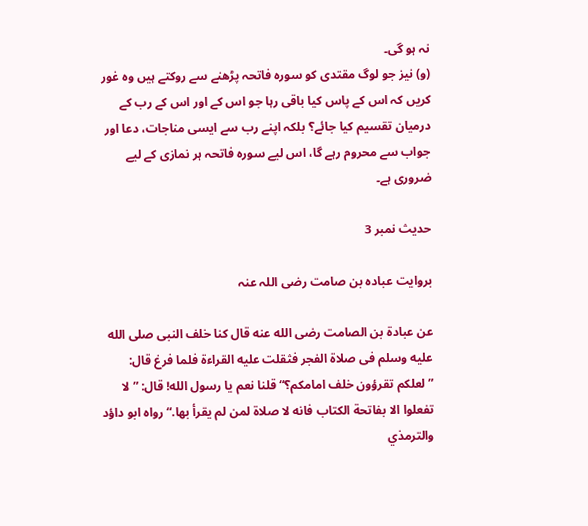نہ ہو گی۔
(و) نیز جو لوگ مقتدی کو سورہ فاتحہ پڑھنے سے روکتے ہیں وہ غور کریں کہ اس کے پاس کیا باقی رہا جو اس کے اور اس کے رب کے درمیان تقسیم کیا جائے؟ بلکہ اپنے رب سے ایسی مناجات، دعا اور جواب سے محروم رہے گا، اس لیے سورہ فاتحہ ہر نمازی کے لیے ضروری ہے۔

حدیث نمبر 3

بروایت عبادہ بن صامت رضی اللہ عنہ

عن عبادة بن الصامت رضى الله عنه قال كنا خلف النبى صلى الله عليه وسلم فى صلاة الفجر فثقلت عليه القراءة فلما فرغ قال: ”لعلكم تقرؤون خلف امامكم؟“ قلنا نعم يا رسول الله! قال: ”لا تفعلوا الا بفاتحة الكتاب فانه لا صلاة لمن لم يقرأ بها.“ رواه ابو داؤد والترمذي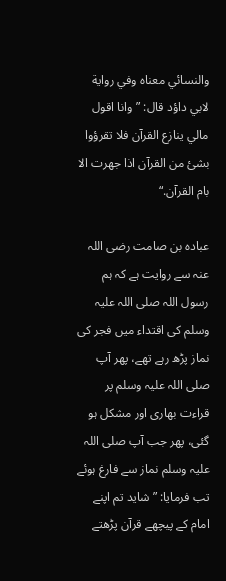والنسائي معناه وفي رواية لابي داؤد قال: ”وانا اقول مالي ينازع القرآن فلا تقرؤوا بشئ من القرآن اذا جهرت الا بام القرآن.“

عبادہ بن صامت رضی اللہ عنہ سے روایت ہے کہ ہم رسول اللہ صلی اللہ علیہ وسلم کی اقتداء میں فجر کی نماز پڑھ رہے تھے، پھر آپ صلی اللہ علیہ وسلم پر قراءت بھاری اور مشکل ہو گئی، پھر جب آپ صلی اللہ علیہ وسلم نماز سے فارغ ہوئے تب فرمایا: ”شاید تم اپنے امام کے پیچھے قرآن پڑھتے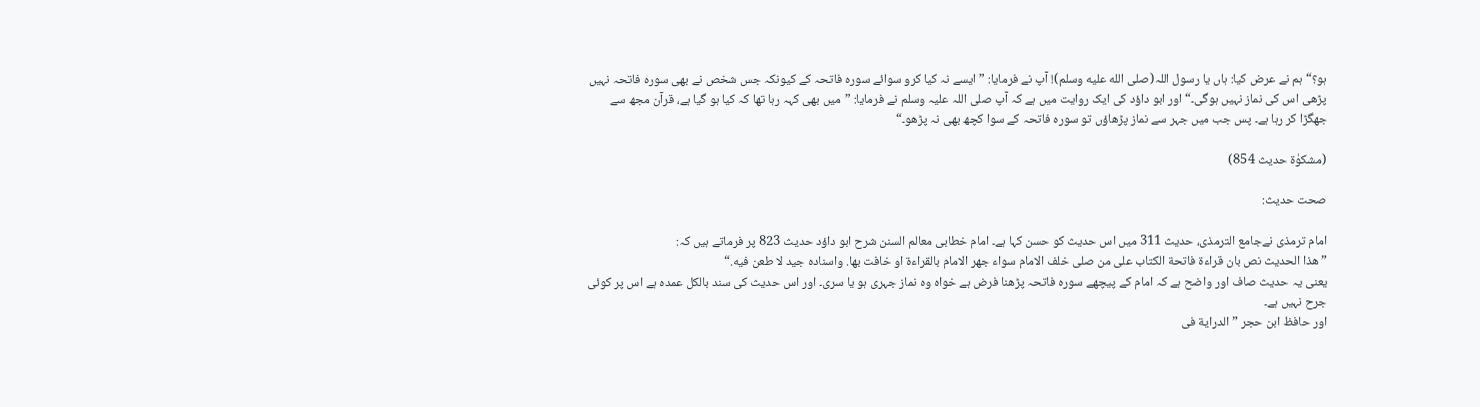ہو؟“ ہم نے عرض کیا: ہاں یا رسول اللہ(صلى الله عليه وسلم)! آپ نے فرمایا: ”ایسے نہ کیا کرو سوائے سورہ فاتحہ کے کیونکہ جس شخص نے بھی سورہ فاتحہ نہیں پڑھی اس کی نماز نہیں ہوگی۔“ اور ابو داؤد کی ایک روایت میں ہے کہ آپ صلی اللہ علیہ وسلم نے فرمایا: ”میں بھی کہہ رہا تھا کہ کیا ہو گیا ہے، قرآن مجھ سے جھگڑا کر رہا ہے۔ پس جب میں جہر سے نماز پڑھاؤں تو سورہ فاتحہ کے سوا کچھ بھی نہ پڑھو۔“

(مشکوٰة حدیث 854)

صحت حدیث:

امام ترمذی نےجامع الترمذی، حدیث 311 میں اس حدیث کو حسن کہا ہے۔ امام خطابی معالم السنن شرح ابو داؤد حدیث 823 پر فرماتے ہیں کہ:
”هذا الحديث نص بان قراءة فاتحة الكتاب على من صلى خلف الامام سواء جهر الامام بالقراءة او خافت بها. واسناده جيد لا طعن فيه.“
یعنی یہ حدیث صاف اور واضح ہے کہ امام کے پیچھے سورہ فاتحہ پڑھنا فرض ہے خواہ وہ نماز جہری ہو یا سری۔ اور اس حدیث کی سند بالکل عمدہ ہے اس پر کوئی جرح نہیں ہے۔
اور حافظ ابن حجر ”الدراية فى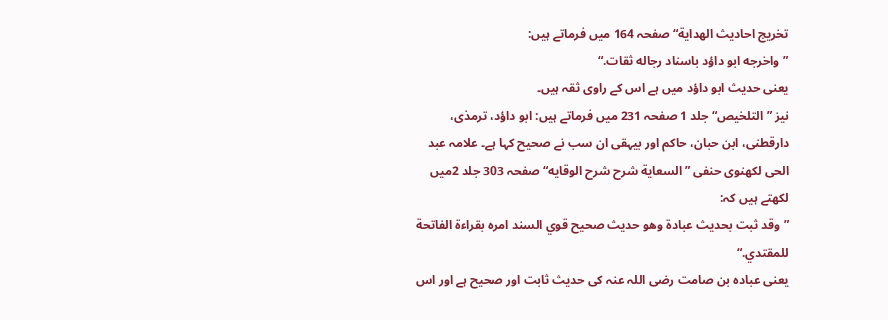تخريج احاديث الهداية“ صفحہ 164 میں فرماتے ہیں:
”واخرجه ابو داؤد باسناد رجاله ثقات.“
یعنی حدیث ابو داؤد میں ہے اس کے راوی ثقہ ہیں۔
نیز ”التلخيص“ جلد 1 صفحہ 231 میں فرماتے ہیں: ابو داؤد، ترمذی، دارقطنی، ابن حبان، حاکم اور بیہقی ان سب نے صحیح کہا ہے۔ علامہ عبد الحی لکھنوی حنفی ”السعاية شرح شرح الوقايه“ صفحہ 303 جلد 2میں لکھتے ہیں کہ:
”وقد ثبت بحديث عبادة وهو حديث صحيح قوي السند امره بقراءة الفاتحة للمقتدي.“
یعنی عبادہ بن صامت رضی اللہ عنہ کی حدیث ثابت اور صحیح ہے اور اس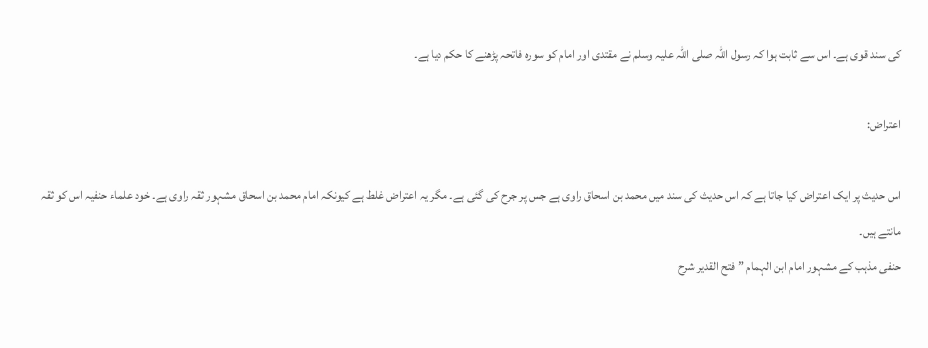کی سند قوی ہے۔ اس سے ثابت ہوا کہ رسول اللہ صلی اللہ علیہ وسلم نے مقتدی اور امام کو سورہ فاتحہ پڑھنے کا حکم دیا ہے۔

اعتراض:

اس حدیث پر ایک اعتراض کیا جاتا ہے کہ اس حدیث کی سند میں محمد بن اسحاق راوی ہے جس پر جرح کی گئی ہے۔ مگر یہ اعتراض غلط ہے کیونکہ امام محمد بن اسحاق مشہور ثقہ راوی ہے۔ خود علماء حنفیہ اس کو ثقہ مانتے ہیں۔
حنفی مذہب کے مشہور امام ابن الہمام ”فتح القدیر شرح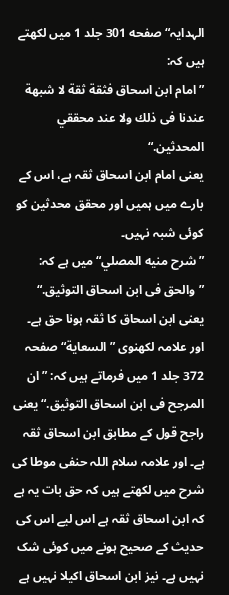الہدایہ“ صفحه 301 جلد 1 میں لکھتے ہیں کہ:
”امام ابن اسحاق فثقة ثقة لا شبهة عندنا فى ذلك ولا عند محققي المحدثين.“
یعنی امام ابن اسحاق ثقہ ہے، اس کے بارے میں ہمیں اور محقق محدثین کو کوئی شبہ نہیں۔
”شرح منيه المصلي“ میں ہے کہ: ”والحق فى ابن اسحاق التوثيق.“ یعنی ابن اسحاق کا ثقہ ہونا حق ہے۔
اور علامہ لکھنوی ”السعاية“ صفحہ 372 جلد 1 میں فرماتے ہیں کہ: ”ان المرجح فى ابن اسحاق التوثيق.“ یعنی راجح قول کے مطابق ابن اسحاق ثقہ ہے۔ اور علامہ سلام اللہ حنفی موطا کی شرح میں لکھتے ہیں کہ حق بات یہ ہے کہ ابن اسحاق ثقہ ہے اس لیے اس کی حدیث کے صحیح ہونے میں کوئی شک نہیں ہے۔ نیز ابن اسحاق اکیلا نہیں ہے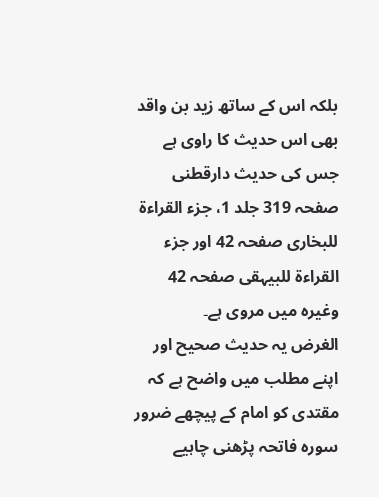بلکہ اس کے ساتھ زید بن واقد بھی اس حدیث کا راوی ہے جس کی حدیث دارقطنی صفحہ 319 جلد 1، جزء القراءة للبخاری صفحہ 42 اور جزء القراءة للبیہقی صفحہ 42 وغیرہ میں مروی ہے۔
الغرض یہ حدیث صحیح اور اپنے مطلب میں واضح ہے کہ مقتدی کو امام کے پیچھے ضرور سورہ فاتحہ پڑھنی چاہیے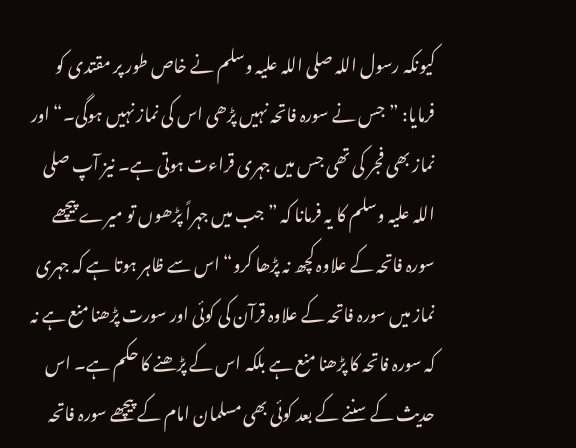کیونکہ رسول اللہ صلی اللہ علیہ وسلم نے خاص طور پر مقتدی کو فرمایا: ”جس نے سورہ فاتحہ نہیں پڑھی اس کی نماز نہیں ہوگی۔“ اور نماز بھی فجر کی تھی جس میں جہری قراءت ہوتی ہے۔ نیز آپ صلی اللہ علیہ وسلم کا یہ فرمانا کہ ”جب میں جہراً پڑھوں تو میرے پیچھے سورہ فاتحہ کے علاوہ کچھ نہ پڑھا کرو“ اس سے ظاہر ہوتا ہے کہ جہری نماز میں سورہ فاتحہ کے علاوہ قرآن کی کوئی اور سورت پڑھنا منع ہے نہ کہ سورہ فاتحہ کا پڑھنا منع ہے بلکہ اس کے پڑھنے کا حکم ہے۔ اس حدیث کے سننے کے بعد کوئی بھی مسلمان امام کے پیچھے سورہ فاتحہ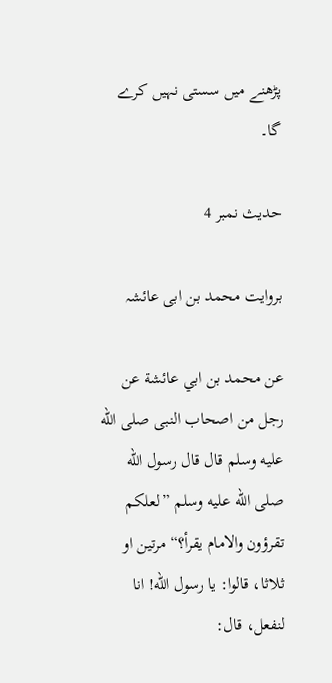پڑھنے میں سستی نہیں کرے گا۔

حدیث نمبر 4

بروایت محمد بن ابی عائشہ

عن محمد بن ابي عائشة عن رجل من اصحاب النبى صلى الله عليه وسلم قال قال رسول الله صلى الله عليه وسلم ”لعلكم تقرؤون والامام يقرأ؟“ مرتين او ثلاثا، قالوا: يا رسول الله! انا لنفعل، قال: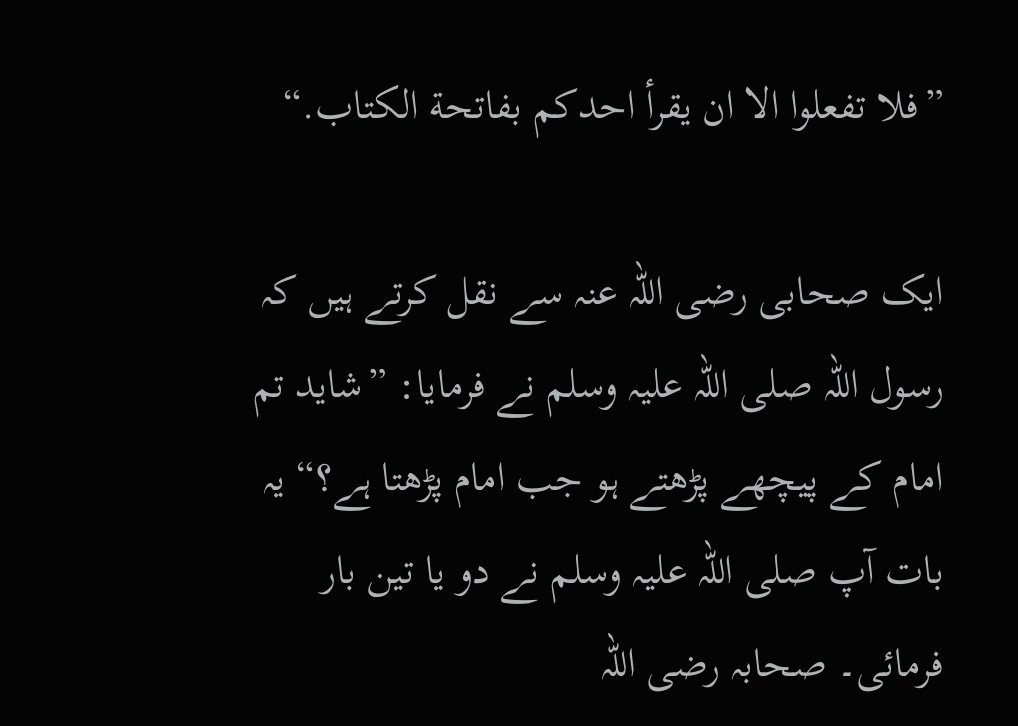”فلا تفعلوا الا ان يقرأ احدكم بفاتحة الكتاب.“

ایک صحابی رضی اللہ عنہ سے نقل کرتے ہیں کہ رسول اللہ صلی اللہ علیہ وسلم نے فرمایا: ”شاید تم امام کے پیچھے پڑھتے ہو جب امام پڑھتا ہے؟“ یہ بات آپ صلی اللہ علیہ وسلم نے دو یا تین بار فرمائی۔ صحابہ رضی اللہ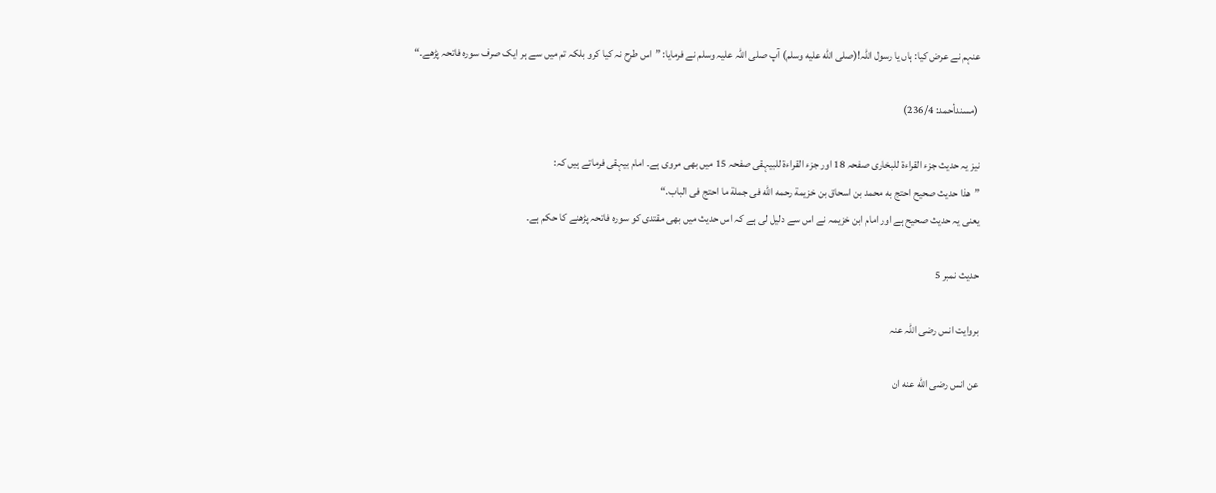عنہم نے عرض کیا: ہاں یا رسول اللہ!(صلى الله عليه وسلم) آپ صلی اللہ علیہ وسلم نے فرمایا: ”اس طرح نہ کیا کرو بلکہ تم میں سے ہر ایک صرف سورہ فاتحہ پڑھے۔“

 (مسندأحمد: 236/4)

نیز یہ حدیث جزء القراءة للبخاری صفحہ 18 اور جزء القراءة للبیہقی صفحہ 15 میں بھی مروی ہے۔ امام بیہقی فرماتے ہیں کہ:
”هذا حديث صحيح احتج به محمد بن اسحاق بن خزيمة رحمه الله فى جملة ما احتج فى الباب.“
یعنی یہ حدیث صحیح ہے اور امام ابن خزیمہ نے اس سے دلیل لی ہے کہ اس حدیث میں بھی مقتدی کو سورہ فاتحہ پڑھنے کا حکم ہے۔

حدیث نمبر 5

بروایت انس رضی اللہ عنہ

عن انس رضى الله عنه ان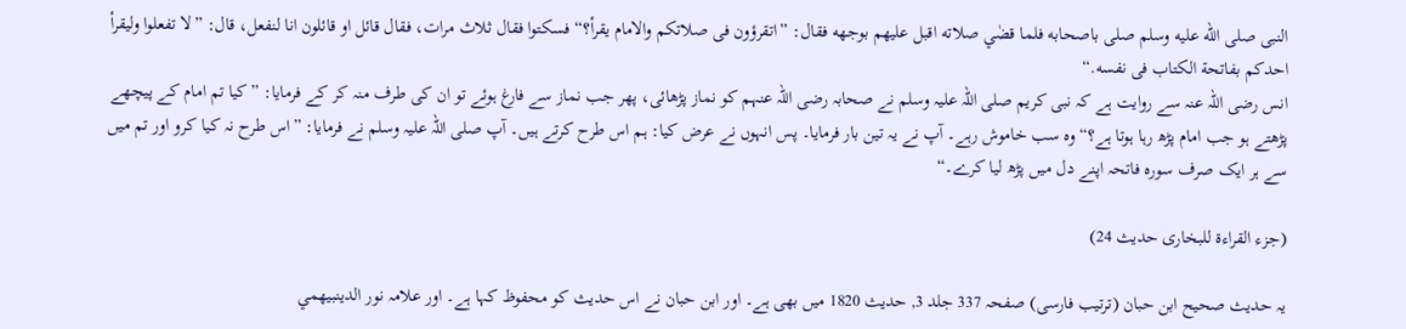النبى صلى الله عليه وسلم صلى باصحابه فلما قضٰي صلاته اقبل عليهم بوجهه فقال: ”اتقرؤون فى صلاتكم والامام يقرأ؟“ فسكتوا فقال ثلاث مرات، فقال قائل او قائلون انا لنفعل، قال: ”لا تفعلوا وليقرأ احدكم بفاتحة الكتاب فى نفسه.“
انس رضی اللہ عنہ سے روایت ہے کہ نبی کریم صلی اللہ علیہ وسلم نے صحابہ رضی اللہ عنہم کو نماز پڑھائی، پھر جب نماز سے فارغ ہوئے تو ان کی طرف منہ کر کے فرمایا: ”کیا تم امام کے پیچھے پڑھتے ہو جب امام پڑھ رہا ہوتا ہے؟“ وہ سب خاموش رہے۔ آپ نے یہ تین بار فرمایا۔ پس انہوں نے عرض کیا: ہم اس طرح کرتے ہیں۔ آپ صلی اللہ علیہ وسلم نے فرمایا: ”اس طرح نہ کیا کرو اور تم میں سے ہر ایک صرف سورہ فاتحہ اپنے دل میں پڑھ لیا کرے۔“

(جزء القراءة للبخاری حدیث 24)

یہ حدیث صحیح ابن حبان (ترتیب فارسی) صفحہ 337 جلد 3, حدیث 1820 میں بھی ہے۔ اور ابن حبان نے اس حدیث کو محفوظ کہا ہے۔ اور علامہ نور الدینبيهمي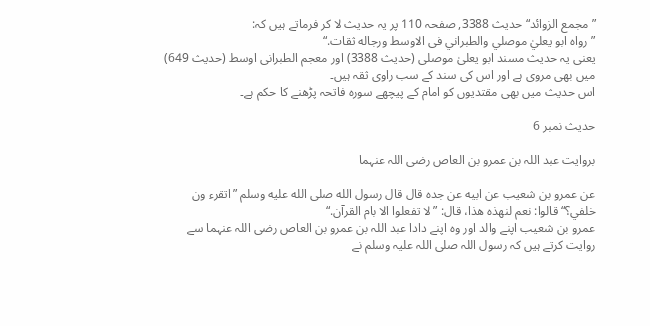”مجمع الزوائد“ حدیث 3388, صفحہ 110 پر یہ حدیث لا کر فرماتے ہیں کہ:
”رواه ابو يعليٰ موصلي والطبراني فى الاوسط ورجاله ثقات.“
یعنی یہ حدیث مسند ابو یعلیٰ موصلی (حدیث 3388) اور معجم الطبرانی اوسط (حدیث 649) میں بھی مروی ہے اور اس کی سند کے سب راوی ثقہ ہیں۔
اس حدیث میں بھی مقتدیوں کو امام کے پیچھے سورہ فاتحہ پڑھنے کا حکم ہے۔

حدیث نمبر 6

بروایت عبد اللہ بن عمرو بن العاص رضی اللہ عنہما

عن عمرو بن شعيب عن ابيه عن جده قال قال رسول الله صلى الله عليه وسلم ”اتقرء ون خلفي؟“ قالوا: نعم لنهذه هذا، قال: ”لا تفعلوا الا بام القرآن.“
عمرو بن شعیب اپنے والد اور وہ اپنے دادا عبد اللہ بن عمرو بن العاص رضی اللہ عنہما سے روایت کرتے ہیں کہ رسول اللہ صلی اللہ علیہ وسلم نے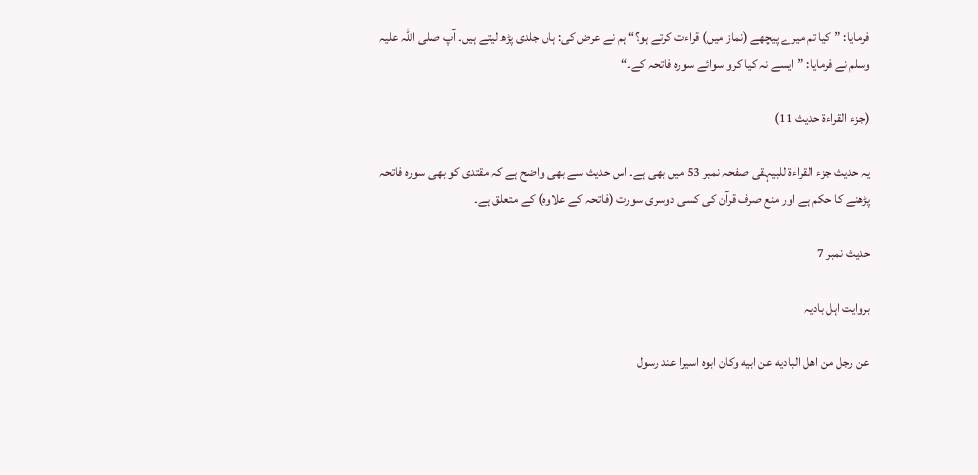فرمایا: ”کیا تم میرے پیچھے (نماز میں) قراءت کرتے ہو؟“ ہم نے عرض کی: ہاں جلدی پڑھ لیتے ہیں۔ آپ صلی اللہ علیہ وسلم نے فرمایا: ”ایسے نہ کیا کرو سوائے سورہ فاتحہ کے۔“

(جزء القراءة حدیث 11)

یہ حدیث جزء القراءة للبیہقی صفحہ نمبر 53 میں بھی ہے۔ اس حدیث سے بھی واضح ہے کہ مقتدی کو بھی سورہ فاتحہ پڑھنے کا حکم ہے اور منع صرف قرآن کی کسی دوسری سورت (فاتحہ کے علاوہ) کے متعلق ہے۔

حدیث نمبر 7

بروایت اہل بادیہ

عن رجل من اهل الباديه عن ابيه وكان ابوه اسيرا عند رسول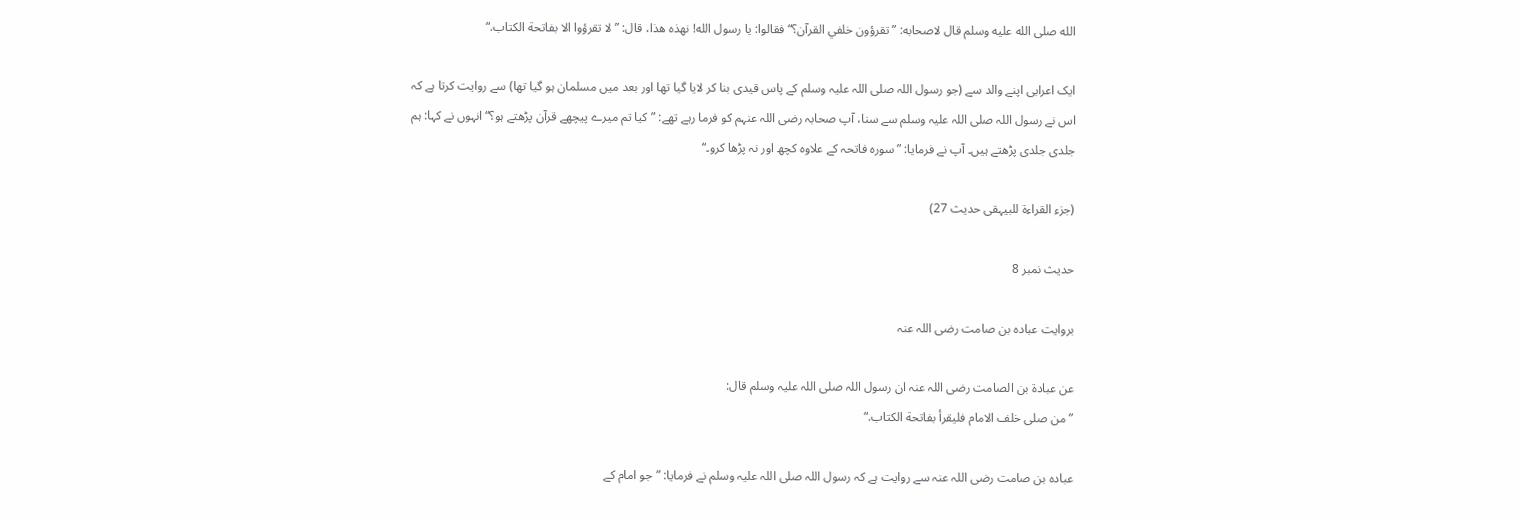الله صلى الله عليه وسلم قال لاصحابه: ”تقرؤون خلفي القرآن؟“ فقالوا: يا رسول الله! نهذه هذا، قال: ”لا تقرؤوا الا بفاتحة الكتاب.“

ایک اعرابی اپنے والد سے (جو رسول اللہ صلی اللہ علیہ وسلم کے پاس قیدی بنا کر لایا گیا تھا اور بعد میں مسلمان ہو گیا تھا) سے روایت کرتا ہے کہ اس نے رسول اللہ صلی اللہ علیہ وسلم سے سنا، آپ صحابہ رضی اللہ عنہم کو فرما رہے تھے: ”کیا تم میرے پیچھے قرآن پڑھتے ہو؟“ انہوں نے کہا: ہم جلدی جلدی پڑھتے ہیں۔ آپ نے فرمایا: ”سورہ فاتحہ کے علاوہ کچھ اور نہ پڑھا کرو۔“

(جزء القراءة للبیہقی حدیث 27)

حدیث نمبر 8

بروایت عبادہ بن صامت رضی اللہ عنہ

عن عبادة بن الصامت رضی اللہ عنہ ان رسول اللہ صلی اللہ علیہ وسلم قال:
”من صلى خلف الامام فليقرأ بفاتحة الكتاب.“

عبادہ بن صامت رضی اللہ عنہ سے روایت ہے کہ رسول اللہ صلی اللہ علیہ وسلم نے فرمایا: ”جو امام کے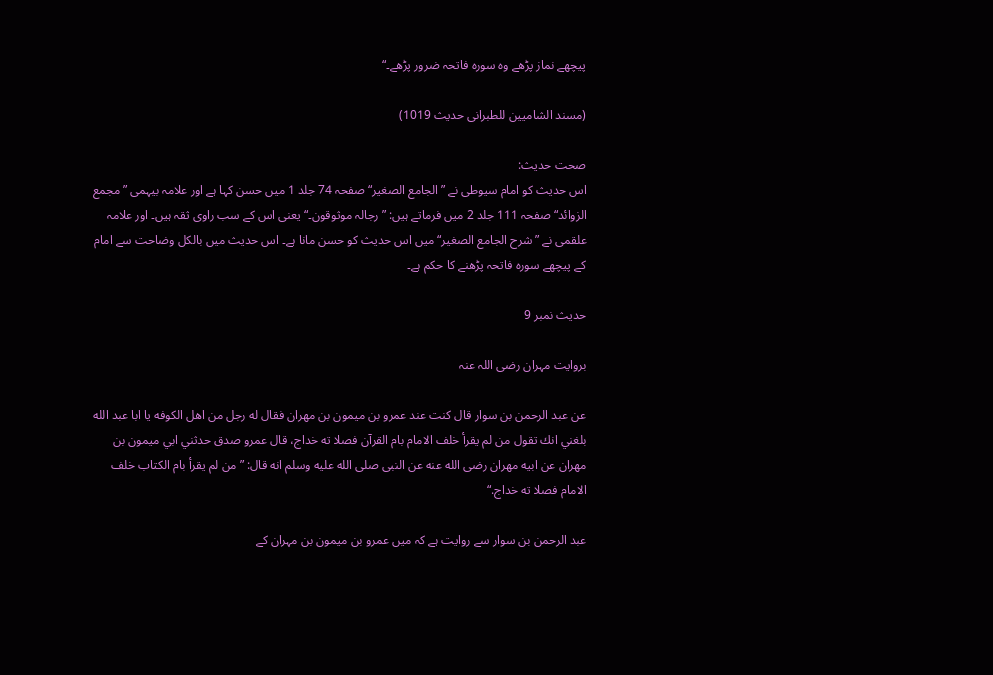پیچھے نماز پڑھے وہ سورہ فاتحہ ضرور پڑھے۔“

(مسند الشامیین للطبرانی حدیث 1019)

صحت حدیث:
اس حدیث کو امام سیوطی نے ”الجامع الصغير“ صفحہ 74 جلد 1 میں حسن کہا ہے اور علامہ بیہمی ”مجمع الزوائد“ صفحہ 111 جلد 2 میں فرماتے ہیں: ”رجالہ موثوقون۔“ یعنی اس کے سب راوی ثقہ ہیں۔ اور علامہ علقمی نے ”شرح الجامع الصغير“ میں اس حدیث کو حسن مانا ہے۔ اس حدیث میں بالکل وضاحت سے امام کے پیچھے سورہ فاتحہ پڑھنے کا حکم ہے۔

حدیث نمبر 9

بروایت مہران رضی اللہ عنہ

عن عبد الرحمن بن سوار قال كنت عند عمرو بن ميمون بن مهران فقال له رجل من اهل الكوفه يا ابا عبد الله بلغني انك تقول من لم يقرأ خلف الامام بام القرآن فصلا ته خداج، قال عمرو صدق حدثني ابي ميمون بن مهران عن ابيه مهران رضى الله عنه عن النبى صلى الله عليه وسلم انه قال: ”من لم يقرأ بام الكتاب خلف الامام فصلا ته خداج.“

عبد الرحمن بن سوار سے روایت ہے کہ میں عمرو بن میمون بن مہران کے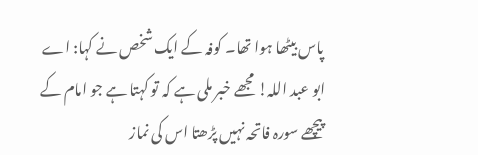پاس بیٹھا ہوا تھا۔ کوفہ کے ایک شخص نے کہا: اے ابو عبد اللہ! مجھے خبر ملی ہے کہ تو کہتا ہے جو امام کے پیچھے سورہ فاتحہ نہیں پڑھتا اس کی نماز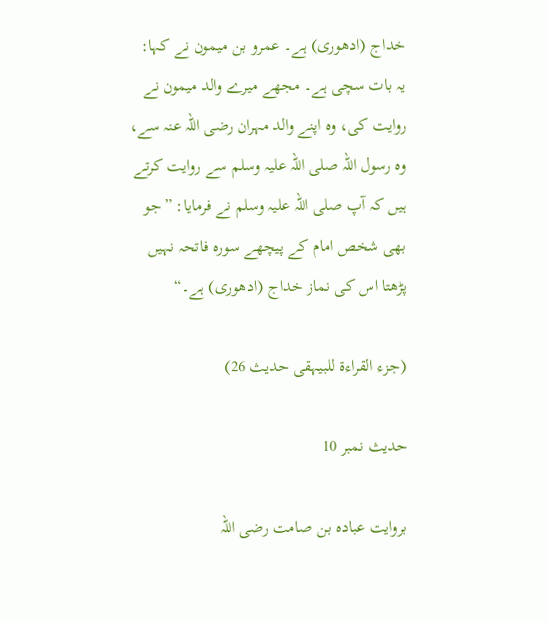خداج (ادھوری) ہے۔ عمرو بن میمون نے کہا: یہ بات سچی ہے۔ مجھے میرے والد میمون نے روایت کی، وہ اپنے والد مہران رضی اللہ عنہ سے، وہ رسول اللہ صلی اللہ علیہ وسلم سے روایت کرتے ہیں کہ آپ صلی اللہ علیہ وسلم نے فرمایا: ”جو بھی شخص امام کے پیچھے سورہ فاتحہ نہیں پڑھتا اس کی نماز خداج (ادھوری) ہے۔“

(جزء القراءة للبیہقی حدیث 26)

حدیث نمبر 10

بروایت عبادہ بن صامت رضی اللہ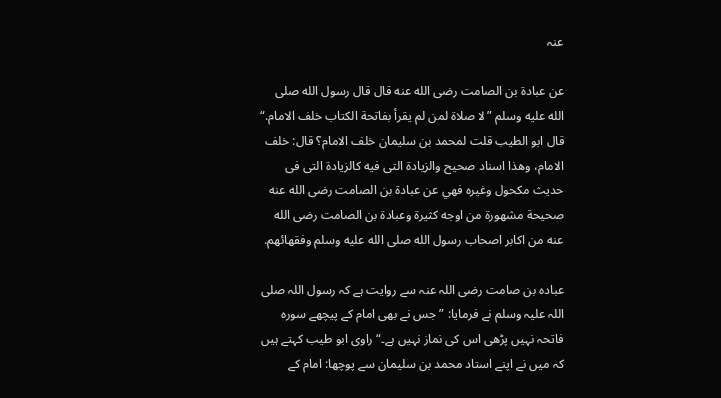عنہ

عن عبادة بن الصامت رضى الله عنه قال قال رسول الله صلى الله عليه وسلم ”لا صلاة لمن لم يقرأ بفاتحة الكتاب خلف الامام.“ قال ابو الطيب قلت لمحمد بن سليمان خلف الامام؟ قال: خلف الامام، وهذا اسناد صحيح والزيادة التى فيه كالزيادة التى فى حديث مكحول وغيره فهي عن عبادة بن الصامت رضى الله عنه صحيحة مشهورة من اوجه كثيرة وعبادة بن الصامت رضى الله عنه من اكابر اصحاب رسول الله صلى الله عليه وسلم وفقهائهم.

عبادہ بن صامت رضی اللہ عنہ سے روایت ہے کہ رسول اللہ صلی اللہ علیہ وسلم نے فرمایا: ”جس نے بھی امام کے پیچھے سورہ فاتحہ نہیں پڑھی اس کی نماز نہیں ہے۔“ راوی ابو طیب کہتے ہیں کہ میں نے اپنے استاد محمد بن سلیمان سے پوچھا: امام کے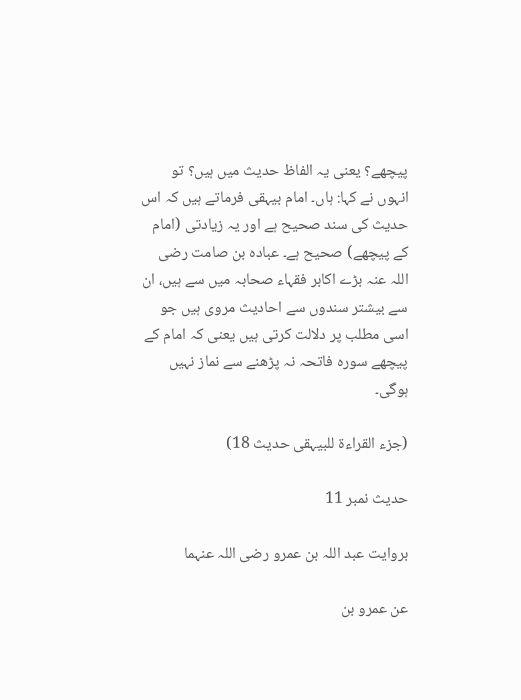پیچھے؟ یعنی یہ الفاظ حدیث میں ہیں؟ تو انہوں نے کہا: ہاں۔ امام بیہقی فرماتے ہیں کہ اس حدیث کی سند صحیح ہے اور یہ زیادتی (امام کے پیچھے) صحیح ہے۔ عبادہ بن صامت رضی اللہ عنہ بڑے اکابر فقہاء صحابہ میں سے ہیں، ان سے بیشتر سندوں سے احادیث مروی ہیں جو اسی مطلب پر دلالت کرتی ہیں یعنی کہ امام کے پیچھے سورہ فاتحہ نہ پڑھنے سے نماز نہیں ہوگی۔

(جزء القراءة للبیہقی حدیث 18)

حدیث نمبر 11

بروایت عبد اللہ بن عمرو رضی اللہ عنہما

عن عمرو بن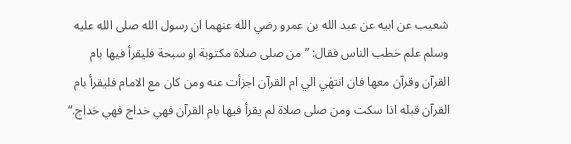شعيب عن ابيه عن عبد الله بن عمرو رضي الله عنهما ان رسول الله صلى الله عليه وسلم علم خطب الناس فقال: ”من صلى صلاة مكتوبة او سبحة فليقرأ فيها بام القرآن وقرآن معها فان انتهٰي الي ام القرآن اجزأت عنه ومن كان مع الامام فليقرأ بام القرآن قبله اذا سكت ومن صلى صلاة لم يقرأ فيها بام القرآن فهي خداج فهي خداج.“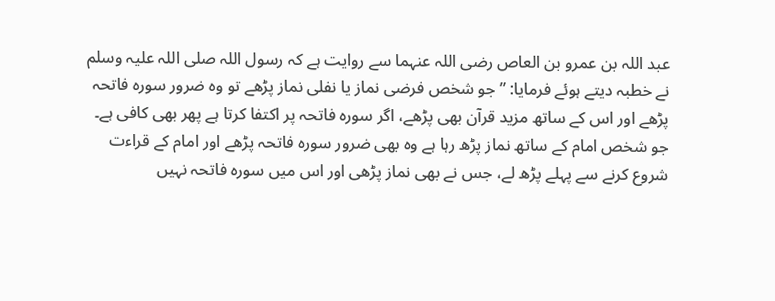عبد اللہ بن عمرو بن العاص رضی اللہ عنہما سے روایت ہے کہ رسول اللہ صلی اللہ علیہ وسلم نے خطبہ دیتے ہوئے فرمایا: ”جو شخص فرضی نماز یا نفلی نماز پڑھے تو وہ ضرور سورہ فاتحہ پڑھے اور اس کے ساتھ مزید قرآن بھی پڑھے، اگر سورہ فاتحہ پر اکتفا کرتا ہے پھر بھی کافی ہے۔ جو شخص امام کے ساتھ نماز پڑھ رہا ہے وہ بھی ضرور سورہ فاتحہ پڑھے اور امام کے قراءت شروع کرنے سے پہلے پڑھ لے، جس نے بھی نماز پڑھی اور اس میں سورہ فاتحہ نہیں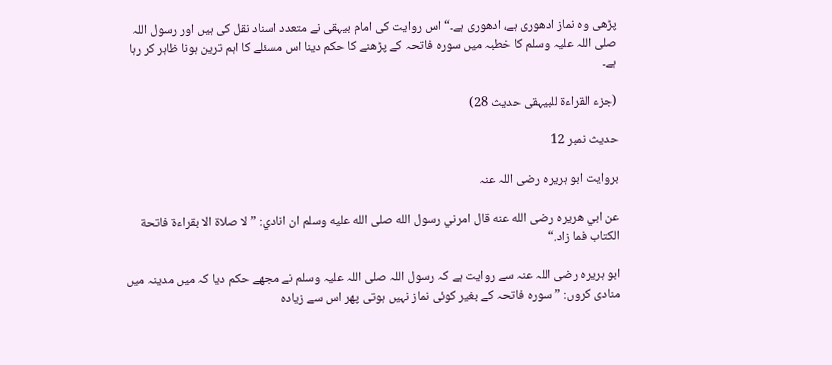پڑھی وہ نماز ادھوری ہے، ادھوری ہے۔“ اس روایت کی امام بیہقی نے متعدد اسناد نقل کی ہیں اور رسول اللہ صلی اللہ علیہ وسلم کا خطبہ میں سورہ فاتحہ کے پڑھنے کا حکم دینا اس مسئلے کا اہم ترین ہونا ظاہر کر رہا ہے۔

(جزء القراءة للبیہقی حدیث 28)

حدیث نمبر 12

بروایت ابو ہریرہ رضی اللہ عنہ

عن ابي هريره رضى الله عنه قال امرني رسول الله صلى الله عليه وسلم ان انادي: ”لا صلاة الا بقراءة فاتحة الكتاب فما زاد.“

ابو ہریرہ رضی اللہ عنہ سے روایت ہے کہ رسول اللہ صلی اللہ علیہ وسلم نے مجھے حکم دیا کہ میں مدینہ میں منادی کروں: ”سورہ فاتحہ کے بغیر کوئی نماز نہیں ہوتی پھر اس سے زیادہ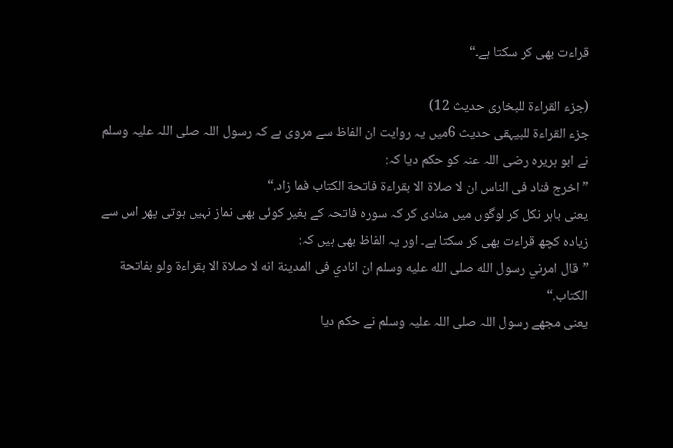قراءت بھی کر سکتا ہے۔“

(جزء القراءة للبخاری حدیث 12)
جزء القراءة للبیہقی حدیث 6میں یہ روایت ان الفاظ سے مروی ہے کہ رسول اللہ صلی اللہ علیہ وسلم نے ابو ہریرہ رضی اللہ عنہ کو حکم دیا کہ:
”اخرج فناد فى الناس ان لا صلاة الا بقراءة فاتحة الكتاب فما زاد.“
یعنی باہر نکل کر لوگوں میں منادی کر کہ سورہ فاتحہ کے بغیر کوئی بھی نماز نہیں ہوتی پھر اس سے زیادہ کچھ قراءت بھی کر سکتا ہے۔ اور یہ الفاظ بھی ہیں کہ:
”قال امرني رسول الله صلى الله عليه وسلم ان انادي فى المدينة انه لا صلاة الا بقراءة ولو بفاتحة الكتاب.“
یعنی مجھے رسول اللہ صلی اللہ علیہ وسلم نے حکم دیا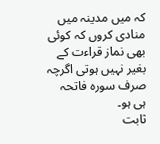کہ میں مدینہ میں منادی کروں کہ کوئی بھی نماز قراءت کے بغیر نہیں ہوتی اگرچہ صرف سورہ فاتحہ ہی ہو۔
ثابت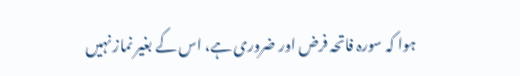ہوا کہ سورہ فاتحہ فرض اور ضروری ہے، اس کے بغیر نماز نہیں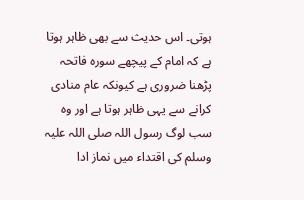ہوتی۔ اس حدیث سے بھی ظاہر ہوتا ہے کہ امام کے پیچھے سورہ فاتحہ پڑھنا ضروری ہے کیونکہ عام منادی کرانے سے یہی ظاہر ہوتا ہے اور وہ سب لوگ رسول اللہ صلی اللہ علیہ وسلم کی اقتداء میں نماز ادا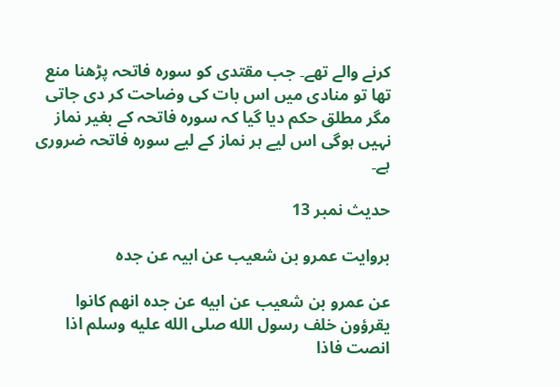کرنے والے تھے۔ جب مقتدی کو سورہ فاتحہ پڑھنا منع تھا تو منادی میں اس بات کی وضاحت کر دی جاتی مگر مطلق حکم دیا گیا کہ سورہ فاتحہ کے بغیر نماز نہیں ہوگی اس لیے ہر نماز کے لیے سورہ فاتحہ ضروری ہے۔

حدیث نمبر 13

بروایت عمرو بن شعیب عن ابیہ عن جدہ

عن عمرو بن شعيب عن ابيه عن جده انهم كانوا يقرؤون خلف رسول الله صلى الله عليه وسلم اذا انصت فاذا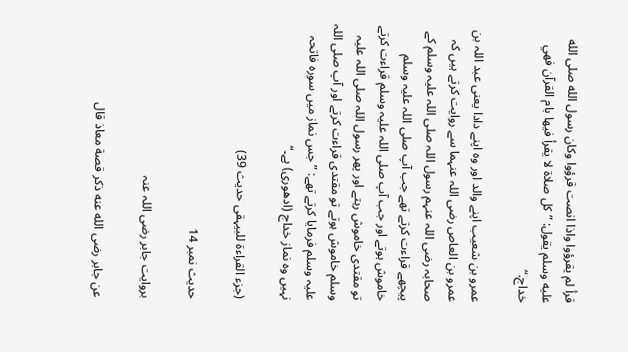قرأ لم يقرؤوا واذا انصت قرؤوا وكان رسول الله صلى الله عليه وسلم يقول: ”كل صلاة لا يقرأ فيها بام القرآن فهي خداج.“

عمرو بن شعیب اپنے والد اور وہ اپنے دادا یعنی عبد اللہ بن عمرو بن العاص رضی اللہ عنہما سے روایت کرتے ہیں کہ صحابہ رضی اللہ عنہم رسول اللہ صلی اللہ علیہ وسلم کے پیچھے قراءت کرتے تھے جب آپ صلی اللہ علیہ وسلم خاموش ہوتے اور جب آپ صلی اللہ علیہ وسلم قراءت کرتے تو مقتدی خاموش رہتے اور پھر رسول اللہ صلی اللہ علیہ وسلم خاموش ہوتے تو مقتدی قراءت کرتے اور آپ صلی اللہ علیہ وسلم فرمایا کرتے تھے: ”جس نماز میں سورہ فاتحہ نہیں وہ نماز خداج (ادھوری) ہے۔“

(جزء القراءة للبیہقی حدیث 39)

حدیث نمبر 14

بروایت جابر رضی اللہ عنہ

عن جابر رضى الله عنه ذكر قصة معاذ قال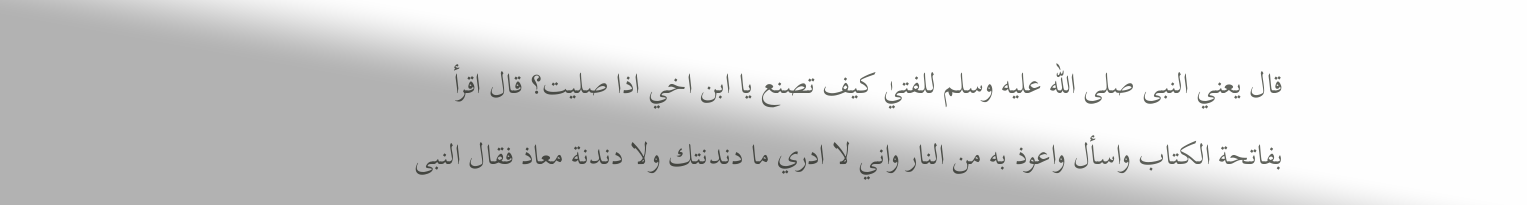قال يعني النبى صلى الله عليه وسلم للفتيٰ كيف تصنع يا ابن اخي اذا صليت؟ قال اقرأ بفاتحة الكتاب واسأل واعوذ به من النار واني لا ادري ما دندنتك ولا دندنة معاذ فقال النبى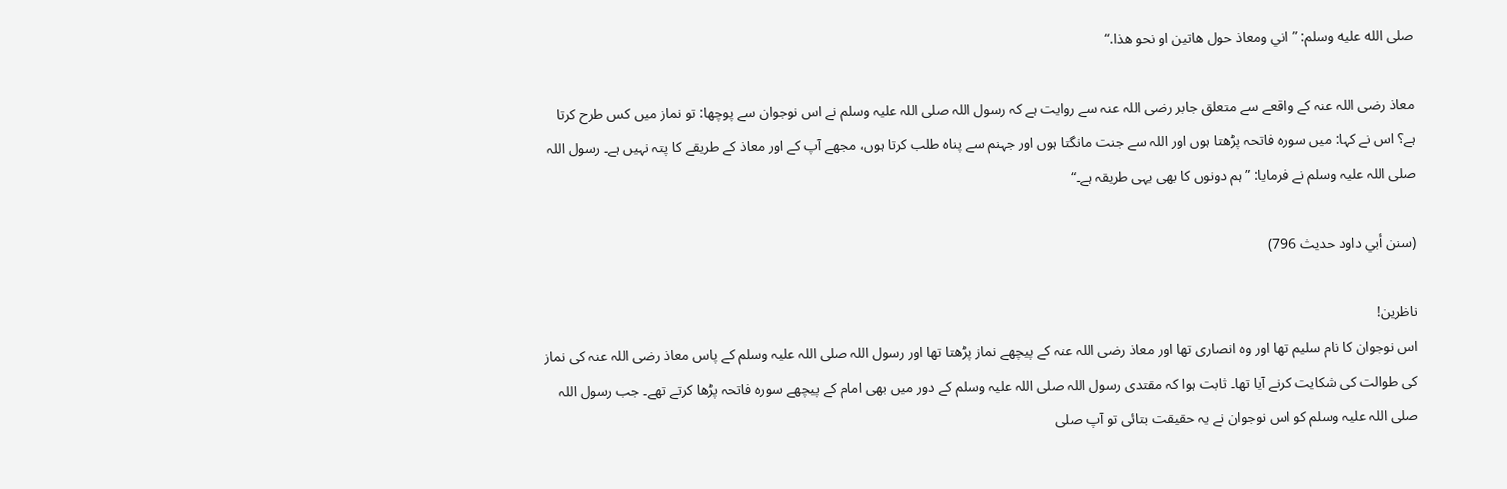صلى الله عليه وسلم: ”اني ومعاذ حول هاتين او نحو هذا.“

معاذ رضی اللہ عنہ کے واقعے سے متعلق جابر رضی اللہ عنہ سے روایت ہے کہ رسول اللہ صلی اللہ علیہ وسلم نے اس نوجوان سے پوچھا: تو نماز میں کس طرح کرتا ہے؟ اس نے کہا: میں سورہ فاتحہ پڑھتا ہوں اور اللہ سے جنت مانگتا ہوں اور جہنم سے پناہ طلب کرتا ہوں، مجھے آپ کے اور معاذ کے طریقے کا پتہ نہیں ہے۔ رسول اللہ صلی اللہ علیہ وسلم نے فرمایا: ”ہم دونوں کا بھی یہی طریقہ ہے۔“

(سنن أبي داود حدیث 796)

ناظرین!
اس نوجوان کا نام سلیم تھا اور وہ انصاری تھا اور معاذ رضی اللہ عنہ کے پیچھے نماز پڑھتا تھا اور رسول اللہ صلی اللہ علیہ وسلم کے پاس معاذ رضی اللہ عنہ کی نماز کی طوالت کی شکایت کرنے آیا تھا۔ ثابت ہوا کہ مقتدی رسول اللہ صلی اللہ علیہ وسلم کے دور میں بھی امام کے پیچھے سورہ فاتحہ پڑھا کرتے تھے۔ جب رسول اللہ صلی اللہ علیہ وسلم کو اس نوجوان نے یہ حقیقت بتائی تو آپ صلی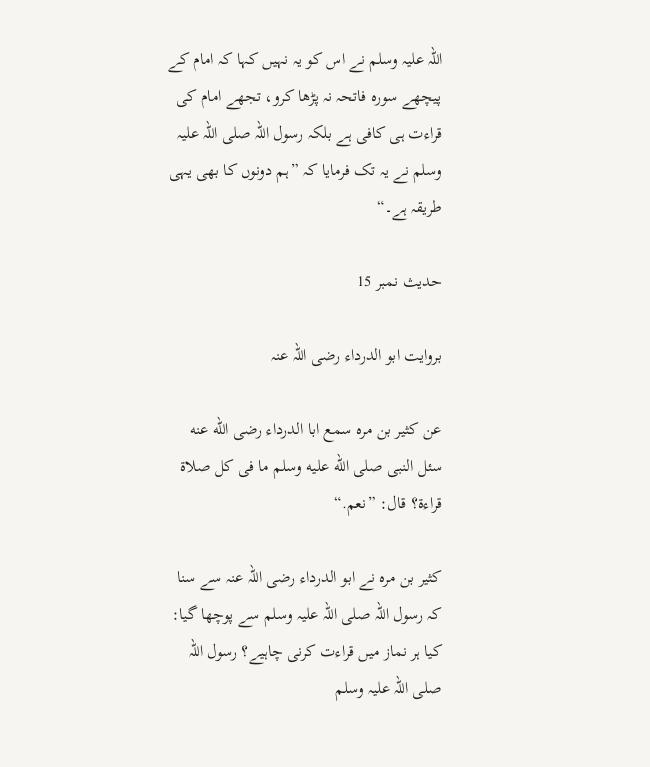اللہ علیہ وسلم نے اس کو یہ نہیں کہا کہ امام کے پیچھے سورہ فاتحہ نہ پڑھا کرو، تجھے امام کی قراءت ہی کافی ہے بلکہ رسول اللہ صلی اللہ علیہ وسلم نے یہ تک فرمایا کہ ”ہم دونوں کا بھی یہی طریقہ ہے۔“

حدیث نمبر 15

بروایت ابو الدرداء رضی اللہ عنہ

عن كثير بن مره سمع ابا الدرداء رضى الله عنه سئل النبى صلى الله عليه وسلم ما فى كل صلاة قراءة؟ قال: ”نعم.“

کثیر بن مرہ نے ابو الدرداء رضی اللہ عنہ سے سنا کہ رسول اللہ صلی اللہ علیہ وسلم سے پوچھا گیا: کیا ہر نماز میں قراءت کرنی چاہیے؟ رسول اللہ صلی اللہ علیہ وسلم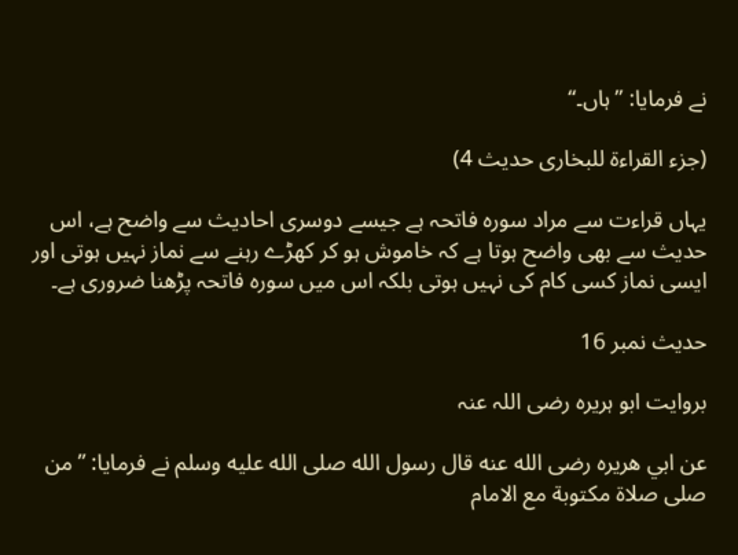نے فرمایا: ”ہاں۔“

(جزء القراءة للبخاری حدیث 4)

یہاں قراءت سے مراد سورہ فاتحہ ہے جیسے دوسری احادیث سے واضح ہے، اس حدیث سے بھی واضح ہوتا ہے کہ خاموش ہو کر کھڑے رہنے سے نماز نہیں ہوتی اور ایسی نماز کسی کام کی نہیں ہوتی بلکہ اس میں سورہ فاتحہ پڑھنا ضروری ہے۔

حدیث نمبر 16

بروایت ابو ہریرہ رضی اللہ عنہ

عن ابي هريره رضى الله عنه قال رسول الله صلى الله عليه وسلم نے فرمايا: ”من صلى صلاة مكتوبة مع الامام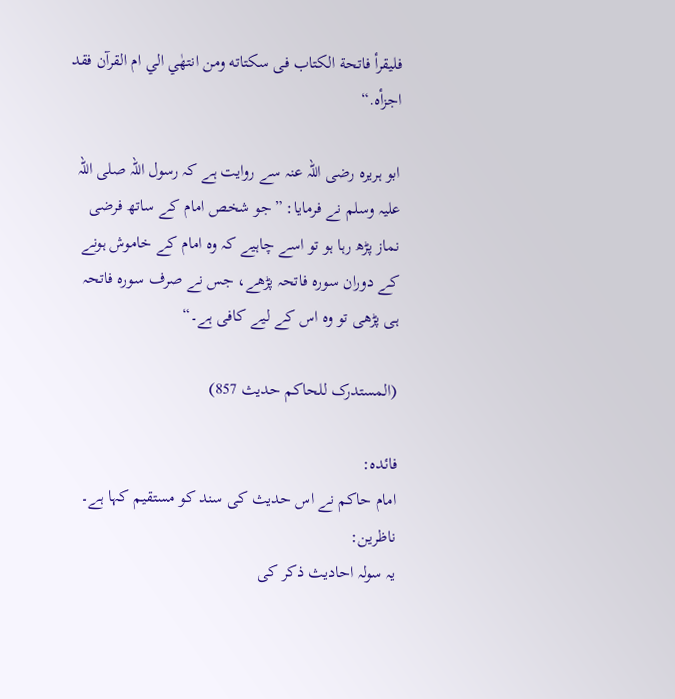فليقرأ فاتحة الكتاب فى سكتاته ومن انتهٰي الي ام القرآن فقد اجزأه.“

ابو ہریرہ رضی اللہ عنہ سے روایت ہے کہ رسول اللہ صلی اللہ علیہ وسلم نے فرمایا: ”جو شخص امام کے ساتھ فرضی نماز پڑھ رہا ہو تو اسے چاہیے کہ وہ امام کے خاموش ہونے کے دوران سورہ فاتحہ پڑھے، جس نے صرف سورہ فاتحہ ہی پڑھی تو وہ اس کے لیے کافی ہے۔“

(المستدرک للحاکم حدیث 857)

فائدہ:
امام حاکم نے اس حدیث کی سند کو مستقیم کہا ہے۔
ناظرین:
یہ سولہ احادیث ذکر کی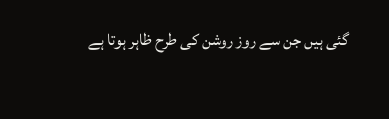گئی ہیں جن سے روز روشن کی طرح ظاہر ہوتا ہے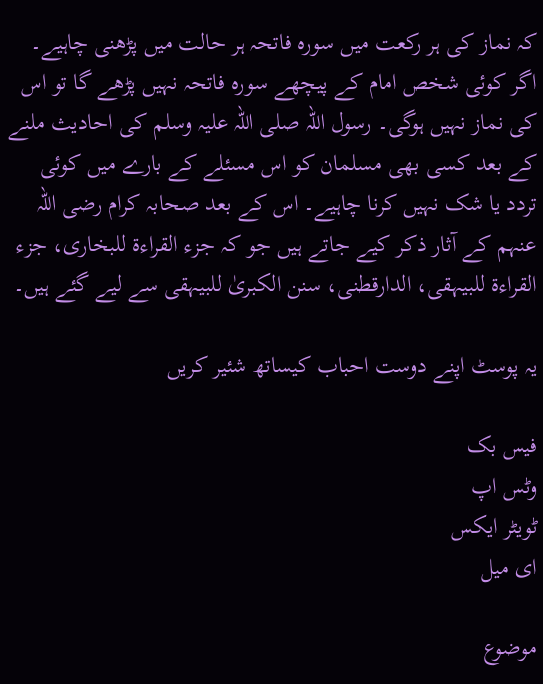کہ نماز کی ہر رکعت میں سورہ فاتحہ ہر حالت میں پڑھنی چاہیے۔ اگر کوئی شخص امام کے پیچھے سورہ فاتحہ نہیں پڑھے گا تو اس کی نماز نہیں ہوگی۔ رسول اللہ صلی اللہ علیہ وسلم کی احادیث ملنے کے بعد کسی بھی مسلمان کو اس مسئلے کے بارے میں کوئی تردد یا شک نہیں کرنا چاہیے۔ اس کے بعد صحابہ کرام رضی اللہ عنہم کے آثار ذکر کیے جاتے ہیں جو کہ جزء القراءة للبخاری، جزء القراءة للبیہقی، الدارقطنی، سنن الکبریٰ للبیہقی سے لیے گئے ہیں۔

یہ پوسٹ اپنے دوست احباب کیساتھ شئیر کریں

فیس بک
وٹس اپ
ٹویٹر ایکس
ای میل

موضوع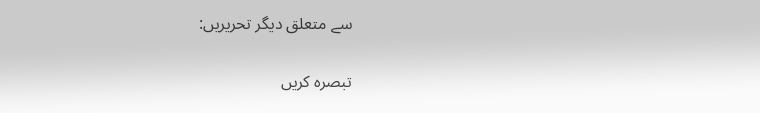سے متعلق دیگر تحریریں:

تبصرہ کریں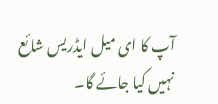آپ کا ای میل ایڈریس شائع نہیں کیا جائے گا۔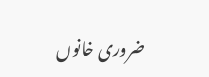ضروری خانوں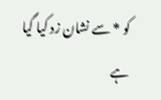کو * سے نشان زد کیا گیا ہے